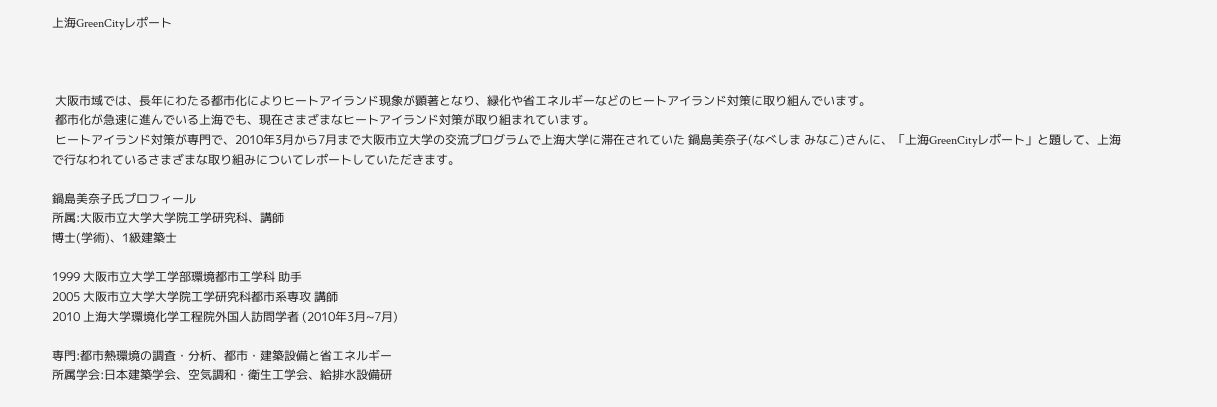上海GreenCityレポート



 大阪市域では、長年にわたる都市化によりヒートアイランド現象が顕著となり、緑化や省エネルギーなどのヒートアイランド対策に取り組んでいます。
 都市化が急速に進んでいる上海でも、現在さまざまなヒートアイランド対策が取り組まれています。
 ヒートアイランド対策が専門で、2010年3月から7月まで大阪市立大学の交流プログラムで上海大学に滞在されていた 鍋島美奈子(なべしま みなこ)さんに、「上海GreenCityレポート」と題して、上海で行なわれているさまざまな取り組みについてレポートしていただきます。

鍋島美奈子氏プロフィール
所属:大阪市立大学大学院工学研究科、講師
博士(学術)、1級建築士

1999 大阪市立大学工学部環境都市工学科 助手
2005 大阪市立大学大学院工学研究科都市系専攻 講師
2010 上海大学環境化学工程院外国人訪問学者 (2010年3月~7月)

専門:都市熱環境の調査・分析、都市・建築設備と省エネルギー
所属学会:日本建築学会、空気調和・衛生工学会、給排水設備研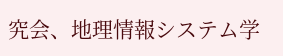究会、地理情報システム学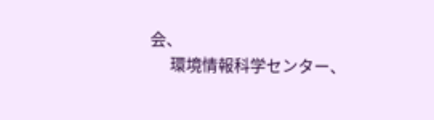会、
     環境情報科学センター、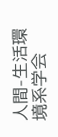人間-生活環境系学会